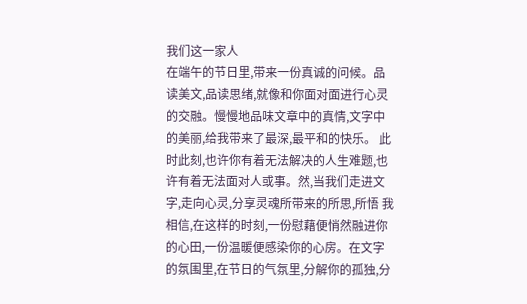我们这一家人
在端午的节日里,带来一份真诚的问候。品读美文,品读思绪,就像和你面对面进行心灵的交融。慢慢地品味文章中的真情,文字中的美丽,给我带来了最深,最平和的快乐。 此时此刻,也许你有着无法解决的人生难题,也许有着无法面对人或事。然,当我们走进文字,走向心灵,分享灵魂所带来的所思,所悟 我相信,在这样的时刻,一份慰藉便悄然融进你的心田,一份温暖便感染你的心房。在文字的氛围里,在节日的气氛里,分解你的孤独,分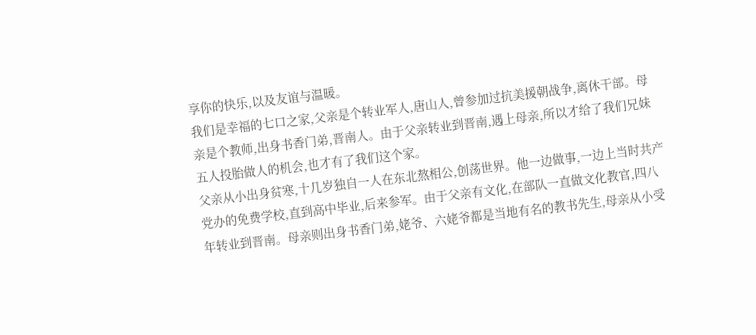享你的快乐,以及友谊与温暖。
我们是幸福的七口之家,父亲是个转业军人,唐山人,曾参加过抗美援朝战争,离休干部。母亲是个教师,出身书香门弟,晋南人。由于父亲转业到晋南,遇上母亲,所以才给了我们兄妹五人投胎做人的机会,也才有了我们这个家。
父亲从小出身贫寒,十几岁独自一人在东北熬相公,创荡世界。他一边做事,一边上当时共产党办的免费学校,直到高中毕业,后来参军。由于父亲有文化,在部队一直做文化教官,四八年转业到晋南。母亲则出身书香门弟,姥爷、六姥爷都是当地有名的教书先生,母亲从小受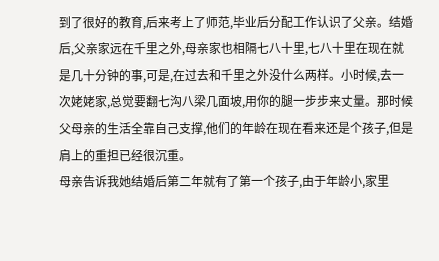到了很好的教育,后来考上了师范,毕业后分配工作认识了父亲。结婚后,父亲家远在千里之外,母亲家也相隔七八十里,七八十里在现在就是几十分钟的事,可是,在过去和千里之外没什么两样。小时候,去一次姥姥家,总觉要翻七沟八梁几面坡,用你的腿一步步来丈量。那时候父母亲的生活全靠自己支撑,他们的年龄在现在看来还是个孩子,但是肩上的重担已经很沉重。
母亲告诉我她结婚后第二年就有了第一个孩子,由于年龄小,家里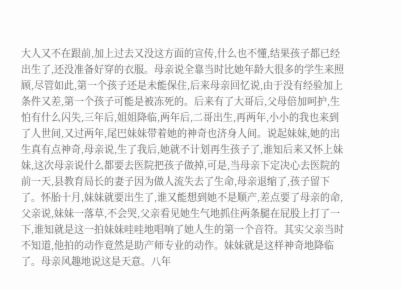大人又不在跟前,加上过去又没这方面的宣传,什么也不懂,结果孩子都已经出生了,还没准备好穿的衣服。母亲说全靠当时比她年龄大很多的学生来照顾,尽管如此,第一个孩子还是未能保住,后来母亲回忆说,由于没有经验加上条件又差,第一个孩子可能是被冻死的。后来有了大哥后,父母倍加呵护,生怕有什么闪失,三年后,姐姐降临,两年后,二哥出生,再两年,小小的我也来到了人世间,又过两年,尾巴妹妹带着她的神奇也济身人间。说起妹妹,她的出生真有点神奇,母亲说,生了我后,她就不计划再生孩子了,谁知后来又怀上妹妹,这次母亲说什么都要去医院把孩子做掉,可是,当母亲下定决心去医院的前一天,县教育局长的妻子因为做人流失去了生命,母亲退缩了,孩子留下了。怀胎十月,妹妹就要出生了,谁又能想到她不是顺产,差点要了母亲的命,父亲说,妹妹一落草,不会哭,父亲看见她生气地抓住两条腿在屁股上打了一下,谁知就是这一拍妹妹哇哇地唱响了她人生的第一个音符。其实父亲当时不知道,他拍的动作竟然是助产师专业的动作。妹妹就是这样神奇地降临了。母亲风趣地说这是天意。八年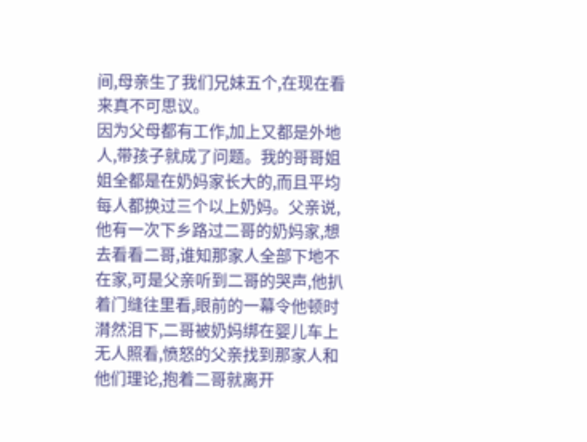间,母亲生了我们兄妹五个,在现在看来真不可思议。
因为父母都有工作,加上又都是外地人,带孩子就成了问题。我的哥哥姐姐全都是在奶妈家长大的,而且平均每人都换过三个以上奶妈。父亲说,他有一次下乡路过二哥的奶妈家,想去看看二哥,谁知那家人全部下地不在家,可是父亲听到二哥的哭声,他扒着门缝往里看,眼前的一幕令他顿时潸然泪下,二哥被奶妈绑在婴儿车上无人照看,愤怒的父亲找到那家人和他们理论,抱着二哥就离开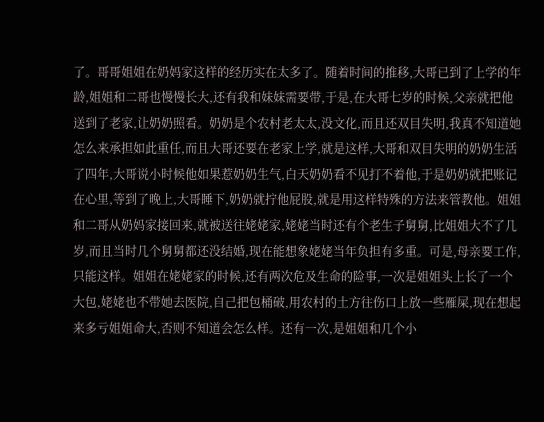了。哥哥姐姐在奶妈家这样的经历实在太多了。随着时间的推移,大哥已到了上学的年龄,姐姐和二哥也慢慢长大,还有我和妹妹需要带,于是,在大哥七岁的时候,父亲就把他送到了老家,让奶奶照看。奶奶是个农村老太太,没文化,而且还双目失明,我真不知道她怎么来承担如此重任,而且大哥还要在老家上学,就是这样,大哥和双目失明的奶奶生活了四年,大哥说小时候他如果惹奶奶生气,白天奶奶看不见打不着他,于是奶奶就把账记在心里,等到了晚上,大哥睡下,奶奶就拧他屁股,就是用这样特殊的方法来管教他。姐姐和二哥从奶妈家接回来,就被送往姥姥家,姥姥当时还有个老生子舅舅,比姐姐大不了几岁,而且当时几个舅舅都还没结婚,现在能想象姥姥当年负担有多重。可是,母亲要工作,只能这样。姐姐在姥姥家的时候,还有两次危及生命的险事,一次是姐姐头上长了一个大包,姥姥也不带她去医院,自己把包桶破,用农村的土方往伤口上放一些雁屎,现在想起来多亏姐姐命大,否则不知道会怎么样。还有一次,是姐姐和几个小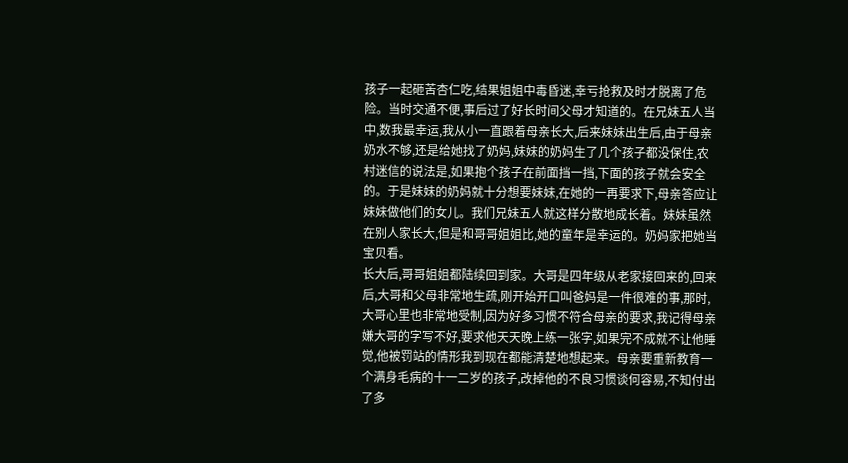孩子一起砸苦杏仁吃,结果姐姐中毒昏迷,幸亏抢救及时才脱离了危险。当时交通不便,事后过了好长时间父母才知道的。在兄妹五人当中,数我最幸运,我从小一直跟着母亲长大,后来妹妹出生后,由于母亲奶水不够,还是给她找了奶妈,妹妹的奶妈生了几个孩子都没保住,农村迷信的说法是,如果抱个孩子在前面挡一挡,下面的孩子就会安全的。于是妹妹的奶妈就十分想要妹妹,在她的一再要求下,母亲答应让妹妹做他们的女儿。我们兄妹五人就这样分散地成长着。妹妹虽然在别人家长大,但是和哥哥姐姐比,她的童年是幸运的。奶妈家把她当宝贝看。
长大后,哥哥姐姐都陆续回到家。大哥是四年级从老家接回来的,回来后,大哥和父母非常地生疏,刚开始开口叫爸妈是一件很难的事,那时,大哥心里也非常地受制,因为好多习惯不符合母亲的要求,我记得母亲嫌大哥的字写不好,要求他天天晚上练一张字,如果完不成就不让他睡觉,他被罚站的情形我到现在都能清楚地想起来。母亲要重新教育一个满身毛病的十一二岁的孩子,改掉他的不良习惯谈何容易,不知付出了多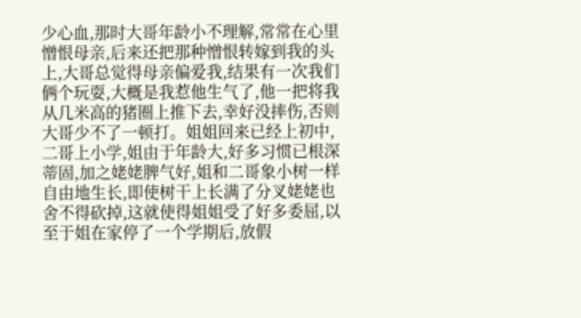少心血,那时大哥年龄小不理解,常常在心里憎恨母亲,后来还把那种憎恨转嫁到我的头上,大哥总觉得母亲偏爱我,结果有一次我们俩个玩耍,大概是我惹他生气了,他一把将我从几米高的猪圈上推下去,幸好没摔伤,否则大哥少不了一顿打。姐姐回来已经上初中,二哥上小学,姐由于年龄大,好多习惯已根深蒂固,加之姥姥脾气好,姐和二哥象小树一样自由地生长,即使树干上长满了分叉姥姥也舍不得砍掉,这就使得姐姐受了好多委屈,以至于姐在家停了一个学期后,放假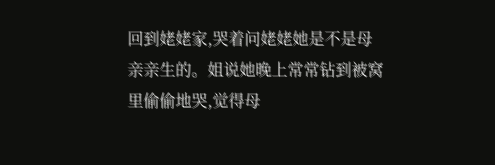回到姥姥家,哭着问姥姥她是不是母亲亲生的。姐说她晚上常常钻到被窝里偷偷地哭,觉得母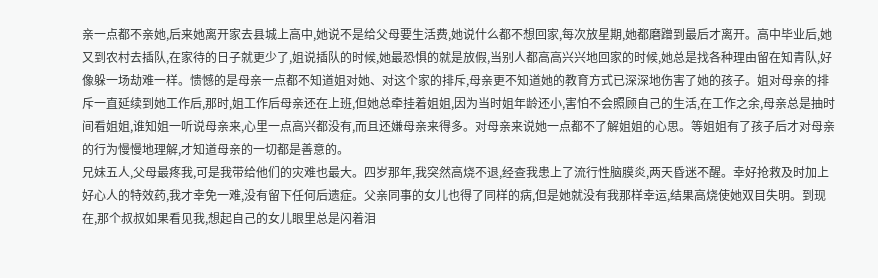亲一点都不亲她,后来她离开家去县城上高中,她说不是给父母要生活费,她说什么都不想回家,每次放星期,她都磨蹭到最后才离开。高中毕业后,她又到农村去插队,在家待的日子就更少了,姐说插队的时候,她最恐惧的就是放假,当别人都高高兴兴地回家的时候,她总是找各种理由留在知青队,好像躲一场劫难一样。愦憾的是母亲一点都不知道姐对她、对这个家的排斥,母亲更不知道她的教育方式已深深地伤害了她的孩子。姐对母亲的排斥一直延续到她工作后,那时,姐工作后母亲还在上班,但她总牵挂着姐姐,因为当时姐年龄还小,害怕不会照顾自己的生活,在工作之余,母亲总是抽时间看姐姐,谁知姐一听说母亲来,心里一点高兴都没有,而且还嫌母亲来得多。对母亲来说她一点都不了解姐姐的心思。等姐姐有了孩子后才对母亲的行为慢慢地理解,才知道母亲的一切都是善意的。
兄妹五人,父母最疼我,可是我带给他们的灾难也最大。四岁那年,我突然高烧不退,经查我患上了流行性脑膜炎,两天昏迷不醒。幸好抢救及时加上好心人的特效药,我才幸免一难,没有留下任何后遗症。父亲同事的女儿也得了同样的病,但是她就没有我那样幸运,结果高烧使她双目失明。到现在,那个叔叔如果看见我,想起自己的女儿眼里总是闪着泪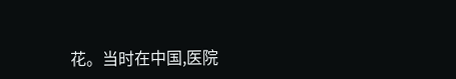花。当时在中国,医院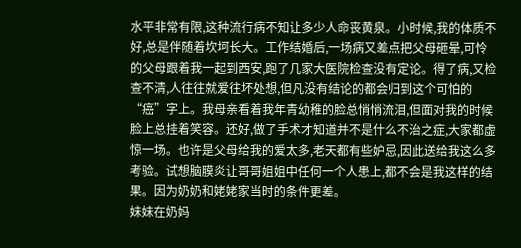水平非常有限,这种流行病不知让多少人命丧黄泉。小时候,我的体质不好,总是伴随着坎坷长大。工作结婚后,一场病又差点把父母砸晕,可怜的父母跟着我一起到西安,跑了几家大医院检查没有定论。得了病,又检查不清,人往往就爱往坏处想,但凡没有结论的都会归到这个可怕的“癌”字上。我母亲看着我年青幼稚的脸总悄悄流泪,但面对我的时候脸上总挂着笑容。还好,做了手术才知道并不是什么不治之症,大家都虚惊一场。也许是父母给我的爱太多,老天都有些妒忌,因此送给我这么多考验。试想脑膜炎让哥哥姐姐中任何一个人患上,都不会是我这样的结果。因为奶奶和姥姥家当时的条件更差。
妹妹在奶妈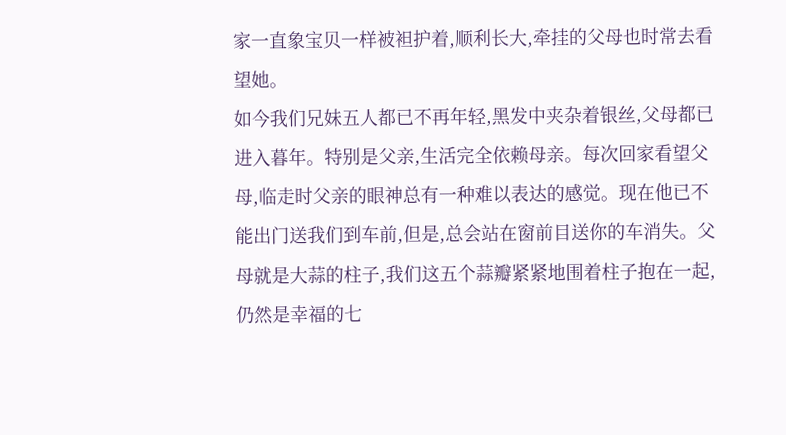家一直象宝贝一样被袒护着,顺利长大,牵挂的父母也时常去看望她。
如今我们兄妹五人都已不再年轻,黑发中夹杂着银丝,父母都已进入暮年。特别是父亲,生活完全依赖母亲。每次回家看望父母,临走时父亲的眼神总有一种难以表达的感觉。现在他已不能出门送我们到车前,但是,总会站在窗前目送你的车消失。父母就是大蒜的柱子,我们这五个蒜瓣紧紧地围着柱子抱在一起,仍然是幸福的七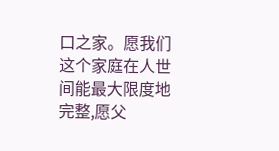口之家。愿我们这个家庭在人世间能最大限度地完整,愿父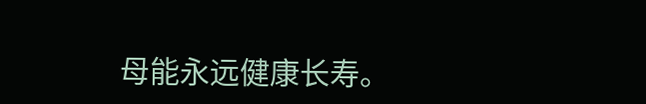母能永远健康长寿。